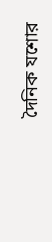দৈনিক যশোর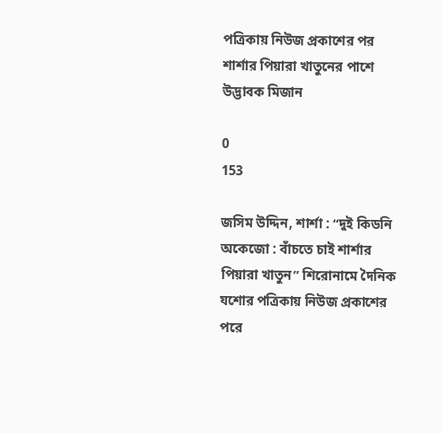পত্রিকায় নিউজ প্রকাশের পর শার্শার পিয়ারা খাতুনের পাশে উদ্ভাবক মিজান

0
153

জসিম উদ্দিন, শার্শা : “দুই কিডনি অকেজো : বাঁচতে চাই শার্শার পিয়ারা খাতুন” শিরোনামে দৈনিক যশোর পত্রিকায় নিউজ প্রকাশের পরে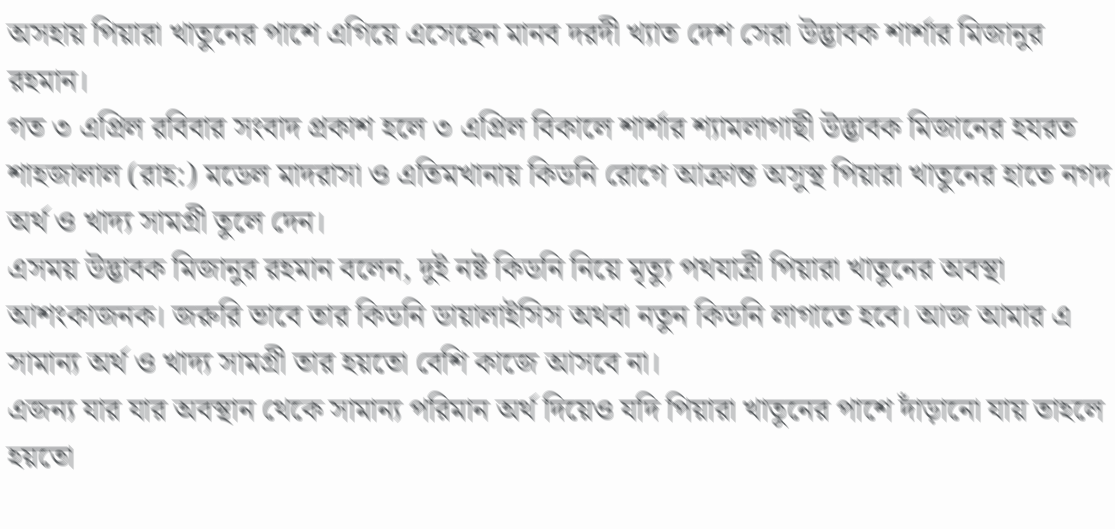অসহায় পিয়ারা খাতুনের পাশে এগিয়ে এসেছেন মানব দরদী খ্যাত দেশ সেরা উদ্ভাবক শার্শার মিজানুর রহমান।
গত ৩ এপ্রিল রবিবার সংবাদ প্রকাশ হলে ৩ এপ্রিল বিকালে শার্শার শ্যামলাগাছী উদ্ভাবক মিজানের হযরত শাহজালাল (রাহ:) মডেল মাদরাসা ও এতিমখানায় কিডনি রোগে আক্রান্ত অসুস্থ পিয়ারা খাতুনের হাতে নগদ অর্থ ও খাদ্য সামগ্রী তুলে দেন।
এসময় উদ্ভাবক মিজানুর রহমান বলেন, দুই নষ্ট কিডনি নিয়ে মৃত্যু পথযাত্রী পিয়ারা খাতুনের অবস্থা আশংকাজনক। জরুরি ভাবে তার কিডনি ডায়ালাইসিস অথবা নতুন কিডনি লাগাতে হবে। আজ আমার এ সামান্য অর্থ ও খাদ্য সামগ্রী তার হয়তো বেশি কাজে আসবে না।
এজন্য যার যার অবস্থান থেকে সামান্য পরিমান অর্থ দিয়েও যদি পিয়ারা খাতুনের পাশে দাঁড়ানো যায় তাহলে হয়তো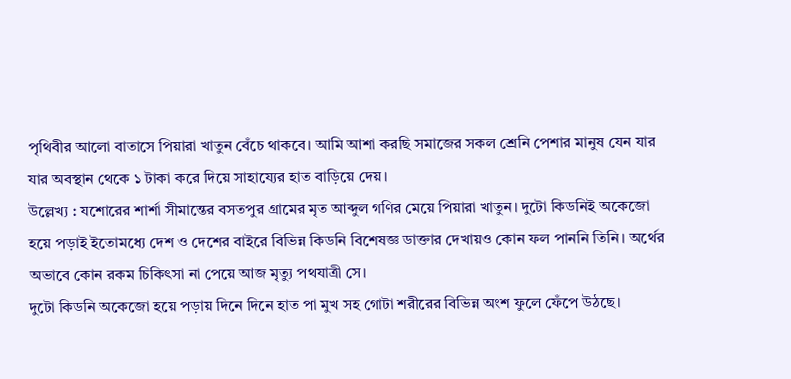পৃথিবীর আলো বাতাসে পিয়ারা খাতুন বেঁচে থাকবে। আমি আশা করছি সমাজের সকল শ্রেনি পেশার মানুষ যেন যার যার অবস্থান থেকে ১ টাকা করে দিয়ে সাহায্যের হাত বাড়িয়ে দেয়।
উল্লেখ্য : যশোরের শার্শা সীমান্তের বসতপুর গ্রামের মৃত আব্দুল গণির মেয়ে পিয়ারা খাতুন। দুটো কিডনিই অকেজো হয়ে পড়াই ইতোমধ্যে দেশ ও দেশের বাইরে বিভিন্ন কিডনি বিশেষজ্ঞ ডাক্তার দেখায়ও কোন ফল পাননি তিনি। অর্থের অভাবে কোন রকম চিকিৎসা না পেয়ে আজ মৃত্যু পথযাত্রী সে।
দুটো কিডনি অকেজো হয়ে পড়ায় দিনে দিনে হাত পা মুখ সহ গোটা শরীরের বিভিন্ন অংশ ফুলে ফেঁপে উঠছে।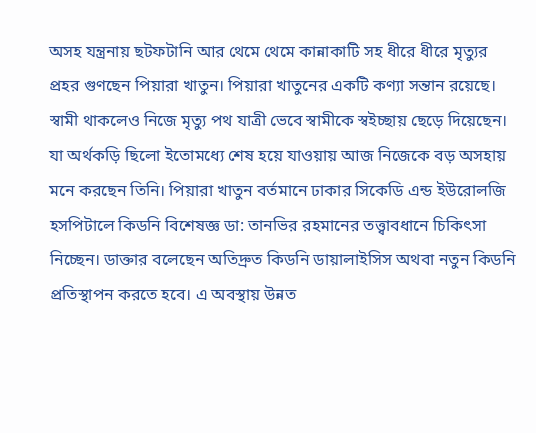অসহ যন্ত্রনায় ছটফটানি আর থেমে থেমে কান্নাকাটি সহ ধীরে ধীরে মৃত্যুর প্রহর গুণছেন পিয়ারা খাতুন। পিয়ারা খাতুনের একটি কণ্যা সন্তান রয়েছে।
স্বামী থাকলেও নিজে মৃত্যু পথ যাত্রী ভেবে স্বামীকে স্বইচ্ছায় ছেড়ে দিয়েছেন। যা অর্থকড়ি ছিলো ইতোমধ্যে শেষ হয়ে যাওয়ায় আজ নিজেকে বড় অসহায় মনে করছেন তিনি। পিয়ারা খাতুন বর্তমানে ঢাকার সিকেডি এন্ড ইউরোলজি হসপিটালে কিডনি বিশেষজ্ঞ ডা: তানভির রহমানের তত্ত্বাবধানে চিকিৎসা নিচ্ছেন। ডাক্তার বলেছেন অতিদ্রুত কিডনি ডায়ালাইসিস অথবা নতুন কিডনি প্রতিস্থাপন করতে হবে। এ অবস্থায় উন্নত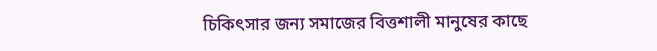চিকিৎসার জন্য সমাজের বিত্তশালী মানুষের কাছে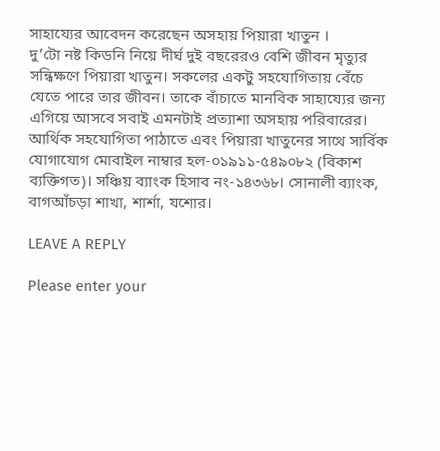সাহায্যের আবেদন করেছেন অসহায় পিয়ারা খাতুন ।
দু’টো নষ্ট কিডনি নিয়ে দীর্ঘ দুই বছরেরও বেশি জীবন মৃত্যুর সন্ধিক্ষণে পিয়ারা খাতুন। সকলের একটু সহযোগিতায় বেঁচে যেতে পারে তার জীবন। তাকে বাঁচাতে মানবিক সাহায্যের জন্য এগিয়ে আসবে সবাই এমনটাই প্রত্যাশা অসহায় পরিবারের।
আর্থিক সহযোগিতা পাঠাতে এবং পিয়ারা খাতুনের সাথে সার্বিক যোগাযোগ মোবাইল নাম্বার হল-০১৯১১-৫৪৯০৮২ (বিকাশ ব্যক্তিগত)। সঞ্চিয় ব্যাংক হিসাব নং-১৪৩৬৮। সোনালী ব্যাংক, বাগআঁচড়া শাখা, শার্শা, যশোর।

LEAVE A REPLY

Please enter your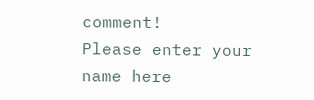comment!
Please enter your name here